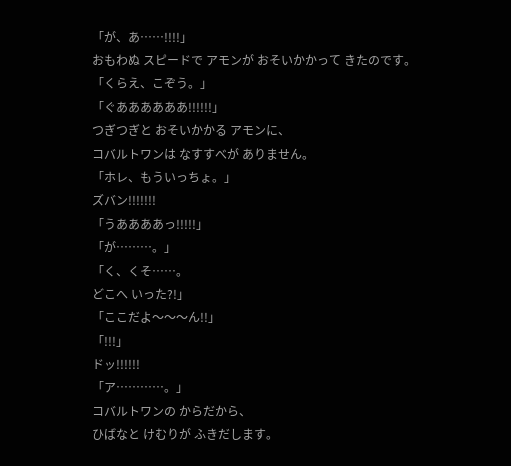「が、あ……!!!!」
おもわぬ スピードで アモンが おそいかかって きたのです。
「くらえ、こぞう。」
「ぐああああああ!!!!!!」
つぎつぎと おそいかかる アモンに、
コバルトワンは なすすべが ありません。
「ホレ、もういっちょ。」
ズバン!!!!!!!
「うああああっ!!!!!」
「が………。」
「く、くそ……。
どこへ いった?!」
「ここだよ〜〜〜ん!!」
「!!!」
ドッ!!!!!!
「ア…………。」
コバルトワンの からだから、
ひばなと けむりが ふきだします。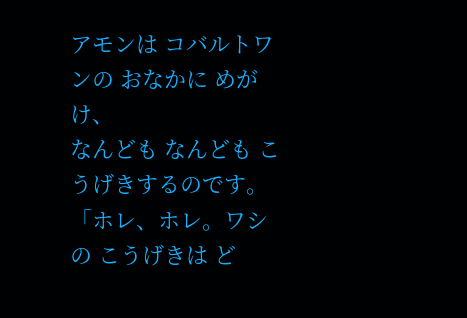アモンは コバルトワンの おなかに めがけ、
なんども なんども こうげきするのです。
「ホレ、ホレ。ワシの こうげきは ど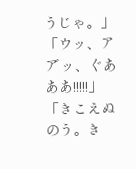うじゃ。」
「ウッ、アア゛ッ、ぐあああ!!!!!」
「きこえぬのう。き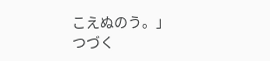こえぬのう。」
つづく